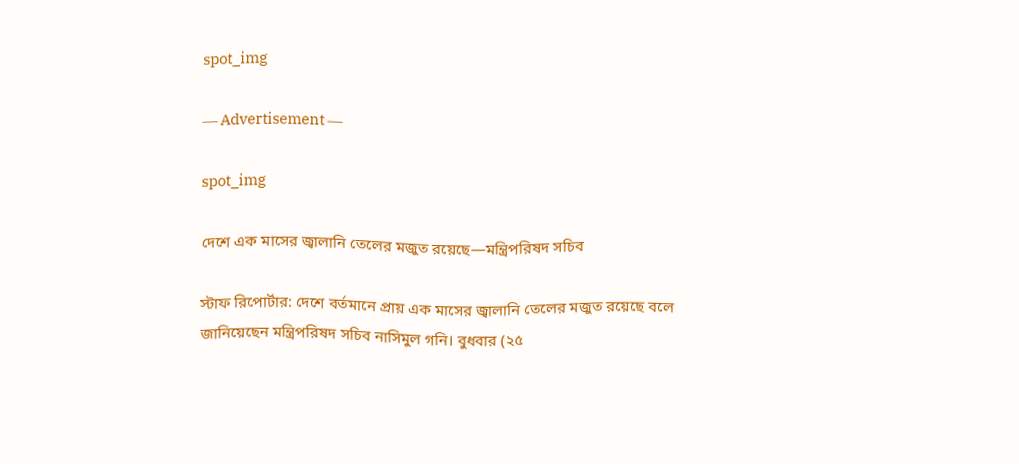spot_img

― Advertisement ―

spot_img

দেশে এক মাসের জ্বালানি তেলের মজুত রয়েছে—মন্ত্রিপরিষদ সচিব

স্টাফ রিপোর্টার: দেশে বর্তমানে প্রায় এক মাসের জ্বালানি তেলের মজুত রয়েছে বলে জানিয়েছেন মন্ত্রিপরিষদ সচিব নাসিমুল গনি। বুধবার (২৫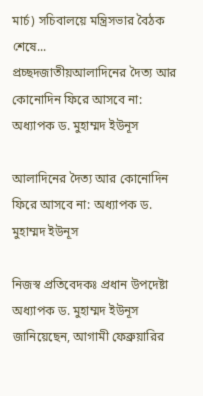মার্চ) সচিবালয়ে মন্ত্রিসভার বৈঠক শেষে...
প্রচ্ছদজাতীয়আলাদিনের দৈত্য আর কোনোদিন ফিরে আসবে না: অধ্যাপক ড. মুহাম্মদ ইউনূস

আলাদিনের দৈত্য আর কোনোদিন ফিরে আসবে না: অধ্যাপক ড. মুহাম্মদ ইউনূস

নিজস্ব প্রতিবেদকঃ প্রধান উপদেষ্টা অধ্যাপক ড. মুহাম্মদ ইউনূস জানিয়েছেন, আগামী ফেব্রুয়ারির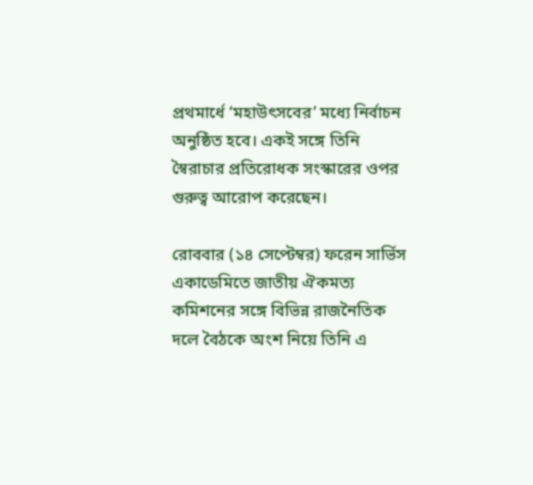প্রথমার্ধে ‘মহাউৎসবের’ মধ্যে নির্বাচন অনুষ্ঠিত হবে। একই সঙ্গে তিনি স্বৈরাচার প্রতিরোধক সংস্কারের ওপর গুরুত্ব আরোপ করেছেন।

রোববার (১৪ সেপ্টেম্বর) ফরেন সার্ভিস একাডেমিতে জাতীয় ঐকমত্য কমিশনের সঙ্গে বিভিন্ন রাজনৈতিক দলে বৈঠকে অংশ নিয়ে তিনি এ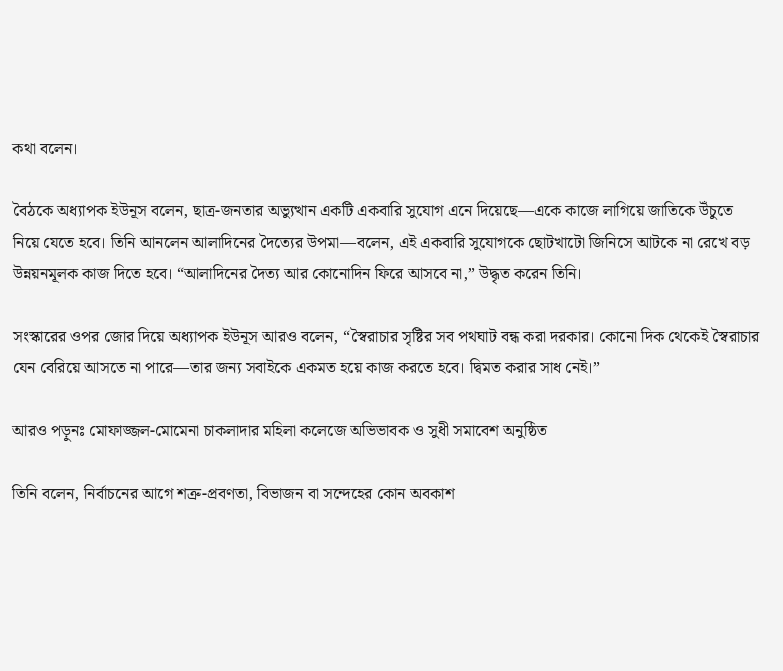কথা বলেন।

বৈঠকে অধ্যাপক ইউনূস বলেন, ছাত্র-জনতার অভ্যুত্থান একটি একবারি সুযোগ এনে দিয়েছে—একে কাজে লাগিয়ে জাতিকে উঁচুতে নিয়ে যেতে হবে। তিনি আনলেন আলাদিনের দৈত্যের উপমা—বলেন, এই একবারি সুযোগকে ছোটখাটো জিনিসে আটকে না রেখে বড় উন্নয়নমূলক কাজ দিতে হবে। “আলাদিনের দৈত্য আর কোনোদিন ফিরে আসবে না,” উদ্ধৃত করেন তিনি।

সংস্কারের ওপর জোর দিয়ে অধ্যাপক ইউনূস আরও বলেন, “স্বৈরাচার সৃষ্টির সব পথঘাট বন্ধ করা দরকার। কোনো দিক থেকেই স্বৈরাচার যেন বেরিয়ে আসতে না পারে—তার জন্য সবাইকে একমত হয়ে কাজ করতে হবে। দ্বিমত করার সাধ নেই।”

আরও পড়ুনঃ মোফাজ্জল-মোমেনা চাকলাদার মহিলা কলেজে অভিভাবক ও সুধী সমাবেশ অনুষ্ঠিত

তিনি বলেন, নির্বাচনের আগে শত্রু-প্রবণতা, বিভাজন বা সন্দেহের কোন অবকাশ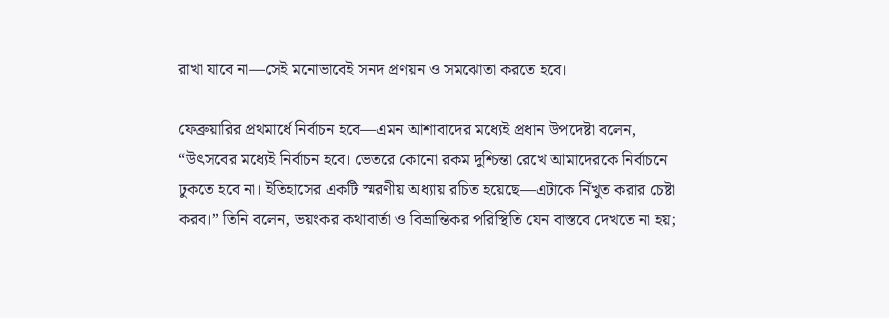রাখা যাবে না—সেই মনোভাবেই সনদ প্রণয়ন ও সমঝোতা করতে হবে।

ফেব্রুয়ারির প্রথমার্ধে নির্বাচন হবে—এমন আশাবাদের মধ্যেই প্রধান উপদেষ্টা বলেন, “উৎসবের মধ্যেই নির্বাচন হবে। ভেতরে কোনো রকম দুশ্চিন্তা রেখে আমাদেরকে নির্বাচনে ঢুকতে হবে না। ইতিহাসের একটি স্মরণীয় অধ্যায় রচিত হয়েছে—এটাকে নিঁখুত করার চেষ্টা করব।” তিনি বলেন, ভয়ংকর কথাবার্তা ও বিভ্রান্তিকর পরিস্থিতি যেন বাস্তবে দেখতে না হয়;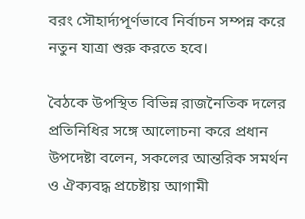বরং সৌহার্দ্যপূর্ণভাবে নির্বাচন সম্পন্ন করে নতুন যাত্রা শুরু করতে হবে।

বৈঠকে উপস্থিত বিভিন্ন রাজনৈতিক দলের প্রতিনিধির সঙ্গে আলোচনা করে প্রধান উপদেষ্টা বলেন, সকলের আন্তরিক সমর্থন ও ঐক্যবদ্ধ প্রচেষ্টায় আগামী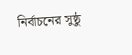নির্বাচনের সুষ্ঠু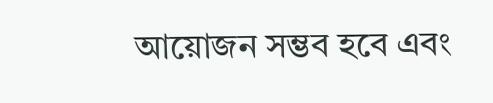আয়োজন সম্ভব হবে এবং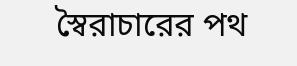স্বৈরাচারের পথ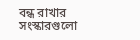বন্ধ রাখার সংস্কারগুলো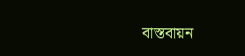বাস্তবায়ন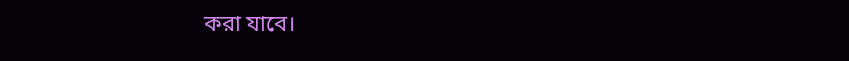করা যাবে।